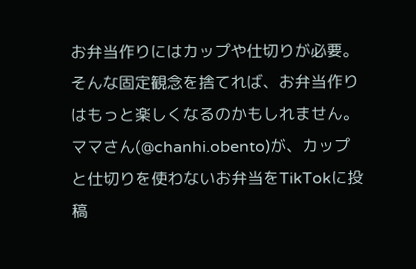お弁当作りにはカップや仕切りが必要。そんな固定観念を捨てれば、お弁当作りはもっと楽しくなるのかもしれません。
ママさん(@chanhi.obento)が、カップと仕切りを使わないお弁当をTikTokに投稿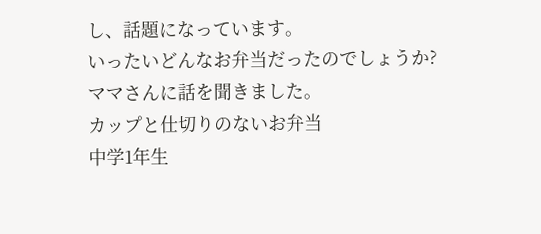し、話題になっています。
いったいどんなお弁当だったのでしょうか?ママさんに話を聞きました。
カップと仕切りのないお弁当
中学1年生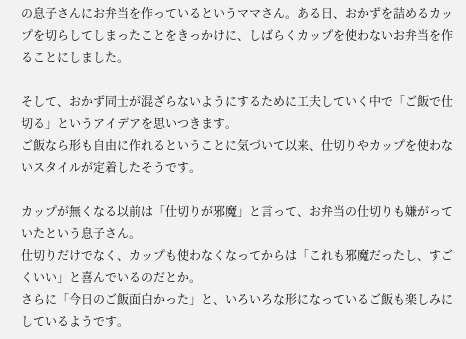の息子さんにお弁当を作っているというママさん。ある日、おかずを詰めるカップを切らしてしまったことをきっかけに、しばらくカップを使わないお弁当を作ることにしました。

そして、おかず同士が混ざらないようにするために工夫していく中で「ご飯で仕切る」というアイデアを思いつきます。
ご飯なら形も自由に作れるということに気づいて以来、仕切りやカップを使わないスタイルが定着したそうです。

カップが無くなる以前は「仕切りが邪魔」と言って、お弁当の仕切りも嫌がっていたという息子さん。
仕切りだけでなく、カップも使わなくなってからは「これも邪魔だったし、すごくいい」と喜んでいるのだとか。
さらに「今日のご飯面白かった」と、いろいろな形になっているご飯も楽しみにしているようです。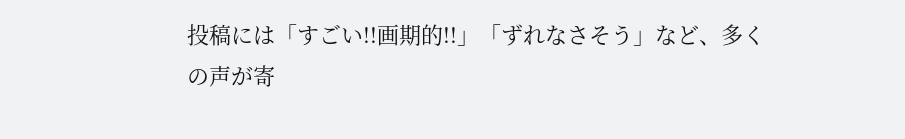投稿には「すごい!!画期的!!」「ずれなさそう」など、多くの声が寄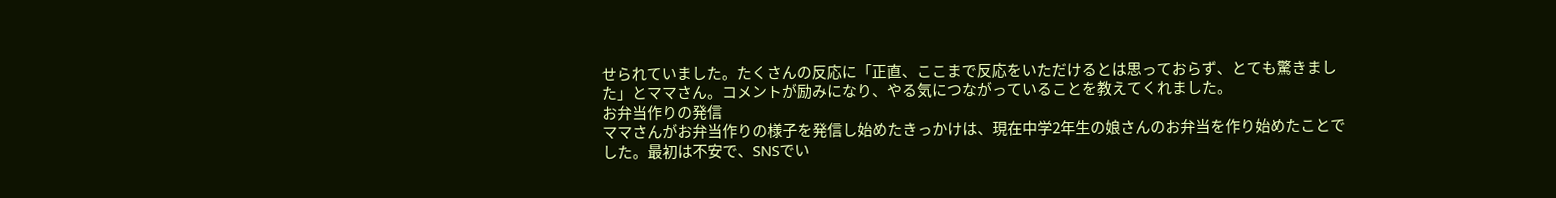せられていました。たくさんの反応に「正直、ここまで反応をいただけるとは思っておらず、とても驚きました」とママさん。コメントが励みになり、やる気につながっていることを教えてくれました。
お弁当作りの発信
ママさんがお弁当作りの様子を発信し始めたきっかけは、現在中学2年生の娘さんのお弁当を作り始めたことでした。最初は不安で、SNSでい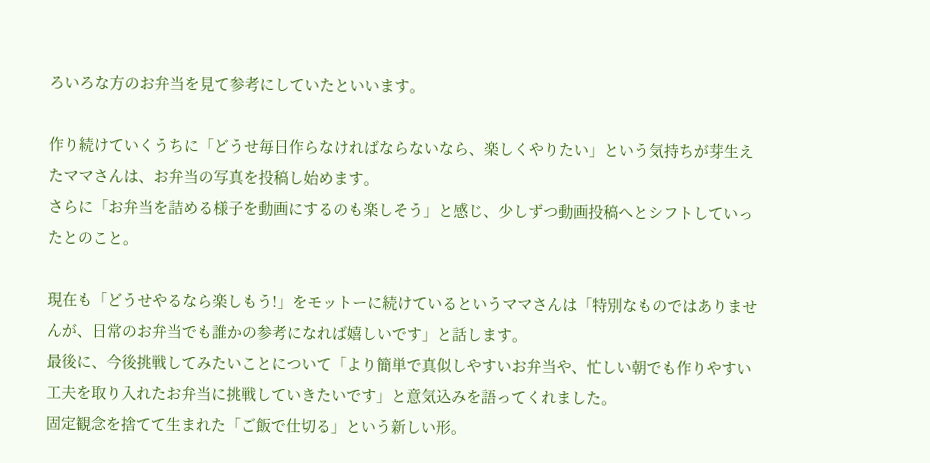ろいろな方のお弁当を見て参考にしていたといいます。

作り続けていくうちに「どうせ毎日作らなければならないなら、楽しくやりたい」という気持ちが芽生えたママさんは、お弁当の写真を投稿し始めます。
さらに「お弁当を詰める様子を動画にするのも楽しそう」と感じ、少しずつ動画投稿へとシフトしていったとのこと。

現在も「どうせやるなら楽しもう!」をモットーに続けているというママさんは「特別なものではありませんが、日常のお弁当でも誰かの参考になれば嬉しいです」と話します。
最後に、今後挑戦してみたいことについて「より簡単で真似しやすいお弁当や、忙しい朝でも作りやすい工夫を取り入れたお弁当に挑戦していきたいです」と意気込みを語ってくれました。
固定観念を捨てて生まれた「ご飯で仕切る」という新しい形。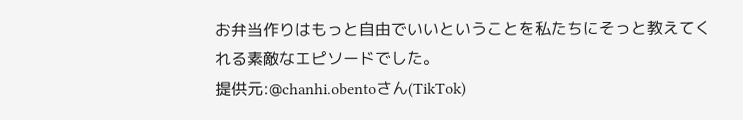お弁当作りはもっと自由でいいということを私たちにそっと教えてくれる素敵なエピソードでした。
提供元:@chanhi.obentoさん(TikTok)